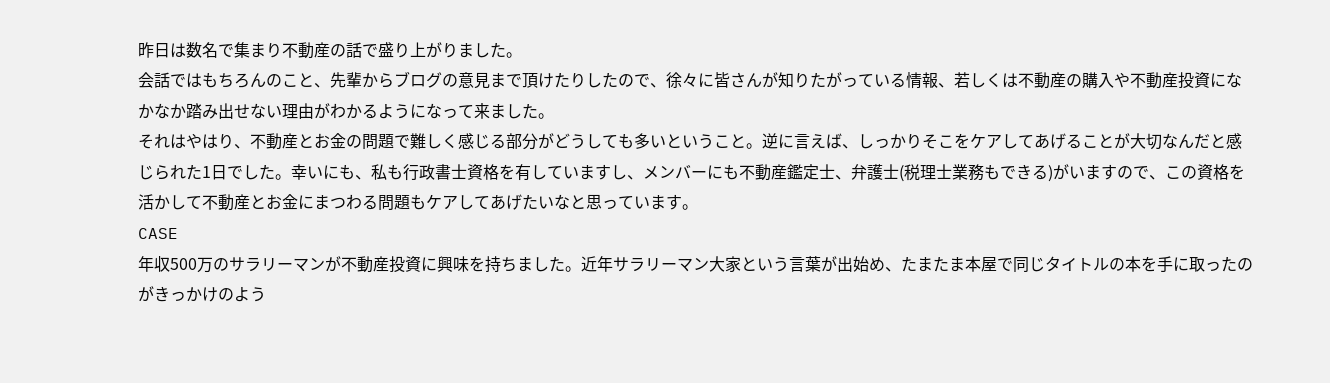昨日は数名で集まり不動産の話で盛り上がりました。
会話ではもちろんのこと、先輩からブログの意見まで頂けたりしたので、徐々に皆さんが知りたがっている情報、若しくは不動産の購入や不動産投資になかなか踏み出せない理由がわかるようになって来ました。
それはやはり、不動産とお金の問題で難しく感じる部分がどうしても多いということ。逆に言えば、しっかりそこをケアしてあげることが大切なんだと感じられた1日でした。幸いにも、私も行政書士資格を有していますし、メンバーにも不動産鑑定士、弁護士(税理士業務もできる)がいますので、この資格を活かして不動産とお金にまつわる問題もケアしてあげたいなと思っています。
CASE
年収500万のサラリーマンが不動産投資に興味を持ちました。近年サラリーマン大家という言葉が出始め、たまたま本屋で同じタイトルの本を手に取ったのがきっかけのよう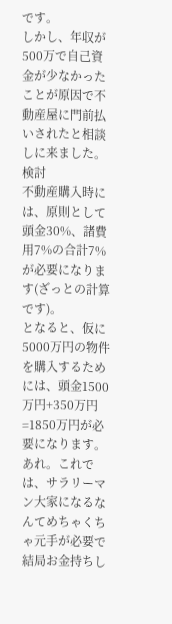です。
しかし、年収が500万で自己資金が少なかったことが原因で不動産屋に門前払いされたと相談しに来ました。
検討
不動産購入時には、原則として頭金30%、諸費用7%の合計7%が必要になります(ざっとの計算です)。
となると、仮に5000万円の物件を購入するためには、頭金1500万円+350万円=1850万円が必要になります。あれ。これでは、サラリーマン大家になるなんてめちゃくちゃ元手が必要で結局お金持ちし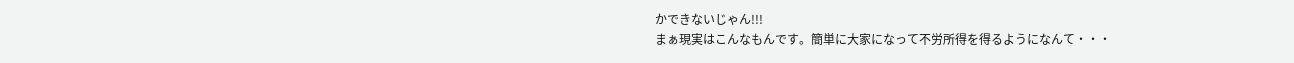かできないじゃん!!!
まぁ現実はこんなもんです。簡単に大家になって不労所得を得るようになんて・・・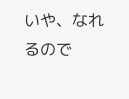いや、なれるので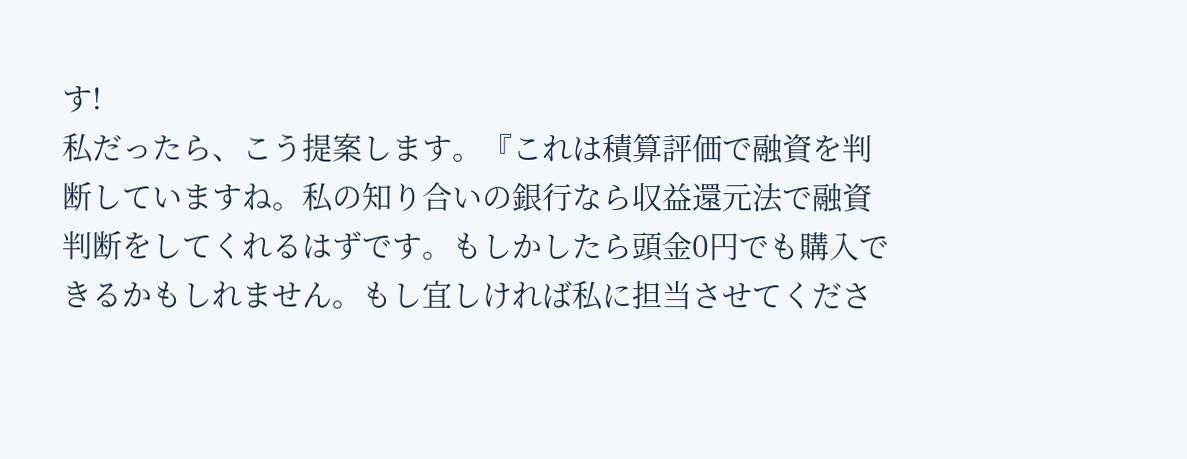す!
私だったら、こう提案します。『これは積算評価で融資を判断していますね。私の知り合いの銀行なら収益還元法で融資判断をしてくれるはずです。もしかしたら頭金0円でも購入できるかもしれません。もし宜しければ私に担当させてくださ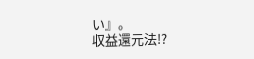い』。
収益還元法!?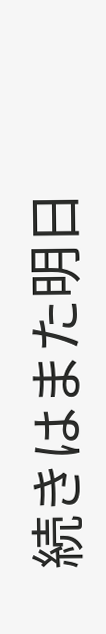続きはまた明日